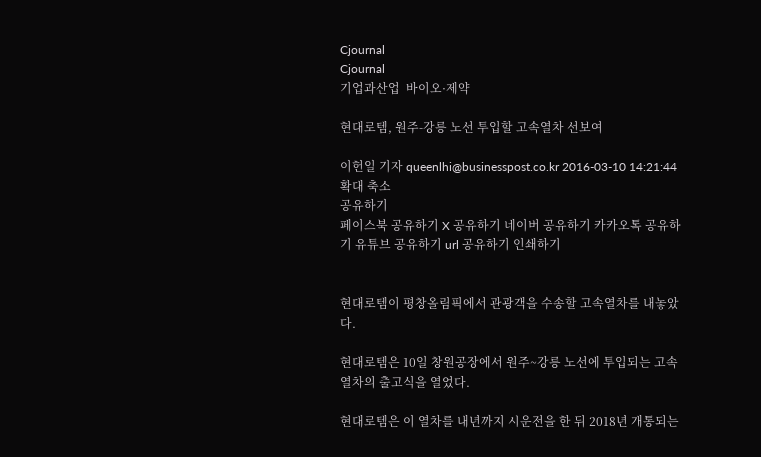Cjournal
Cjournal
기업과산업  바이오·제약

현대로템, 원주-강릉 노선 투입할 고속열차 선보여

이헌일 기자 queenlhi@businesspost.co.kr 2016-03-10 14:21:44
확대 축소
공유하기
페이스북 공유하기 X 공유하기 네이버 공유하기 카카오톡 공유하기 유튜브 공유하기 url 공유하기 인쇄하기


현대로템이 평창올림픽에서 관광객을 수송할 고속열차를 내놓았다.

현대로템은 10일 창원공장에서 원주~강릉 노선에 투입되는 고속열차의 출고식을 열었다.

현대로템은 이 열차를 내년까지 시운전을 한 뒤 2018년 개통되는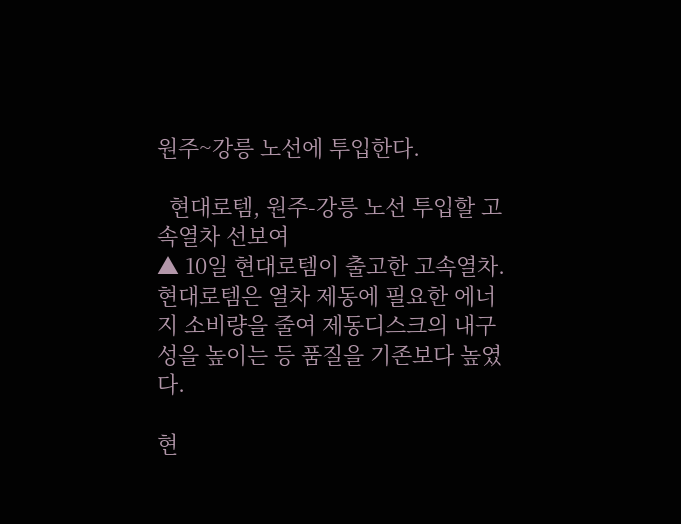원주~강릉 노선에 투입한다.

  현대로템, 원주-강릉 노선 투입할 고속열차 선보여
▲ 10일 현대로템이 출고한 고속열차.
현대로템은 열차 제동에 필요한 에너지 소비량을 줄여 제동디스크의 내구성을 높이는 등 품질을 기존보다 높였다.

현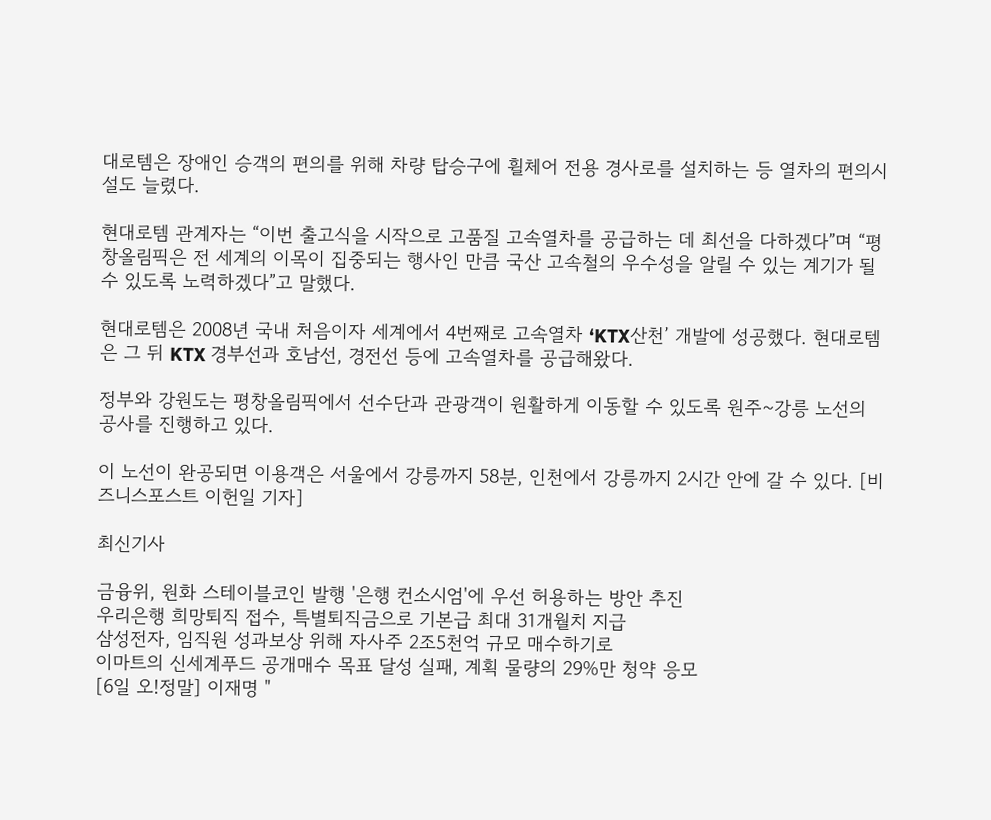대로템은 장애인 승객의 편의를 위해 차량 탑승구에 휠체어 전용 경사로를 설치하는 등 열차의 편의시설도 늘렸다.

현대로템 관계자는 “이번 출고식을 시작으로 고품질 고속열차를 공급하는 데 최선을 다하겠다”며 “평창올림픽은 전 세계의 이목이 집중되는 행사인 만큼 국산 고속철의 우수성을 알릴 수 있는 계기가 될 수 있도록 노력하겠다”고 말했다.

현대로템은 2008년 국내 처음이자 세계에서 4번째로 고속열차 ‘KTX산천’ 개발에 성공했다. 현대로템은 그 뒤 KTX 경부선과 호남선, 경전선 등에 고속열차를 공급해왔다.

정부와 강원도는 평창올림픽에서 선수단과 관광객이 원활하게 이동할 수 있도록 원주~강릉 노선의 공사를 진행하고 있다.

이 노선이 완공되면 이용객은 서울에서 강릉까지 58분, 인천에서 강릉까지 2시간 안에 갈 수 있다. [비즈니스포스트 이헌일 기자]

최신기사

금융위, 원화 스테이블코인 발행 '은행 컨소시엄'에 우선 허용하는 방안 추진
우리은행 희망퇴직 접수, 특별퇴직금으로 기본급 최대 31개월치 지급
삼성전자, 임직원 성과보상 위해 자사주 2조5천억 규모 매수하기로
이마트의 신세계푸드 공개매수 목표 달성 실패, 계획 물량의 29%만 청약 응모
[6일 오!정말] 이재명 "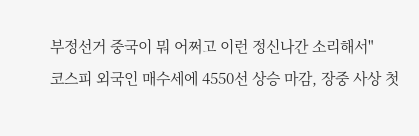부정선거 중국이 뭐 어쩌고 이런 정신나간 소리해서"
코스피 외국인 매수세에 4550선 상승 마감, 장중 사상 첫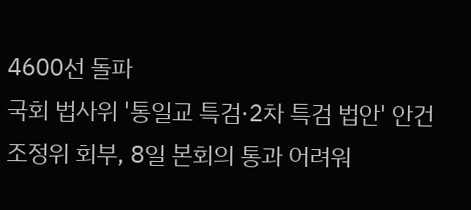4600선 돌파
국회 법사위 '통일교 특검·2차 특검 법안' 안건조정위 회부, 8일 본회의 통과 어려워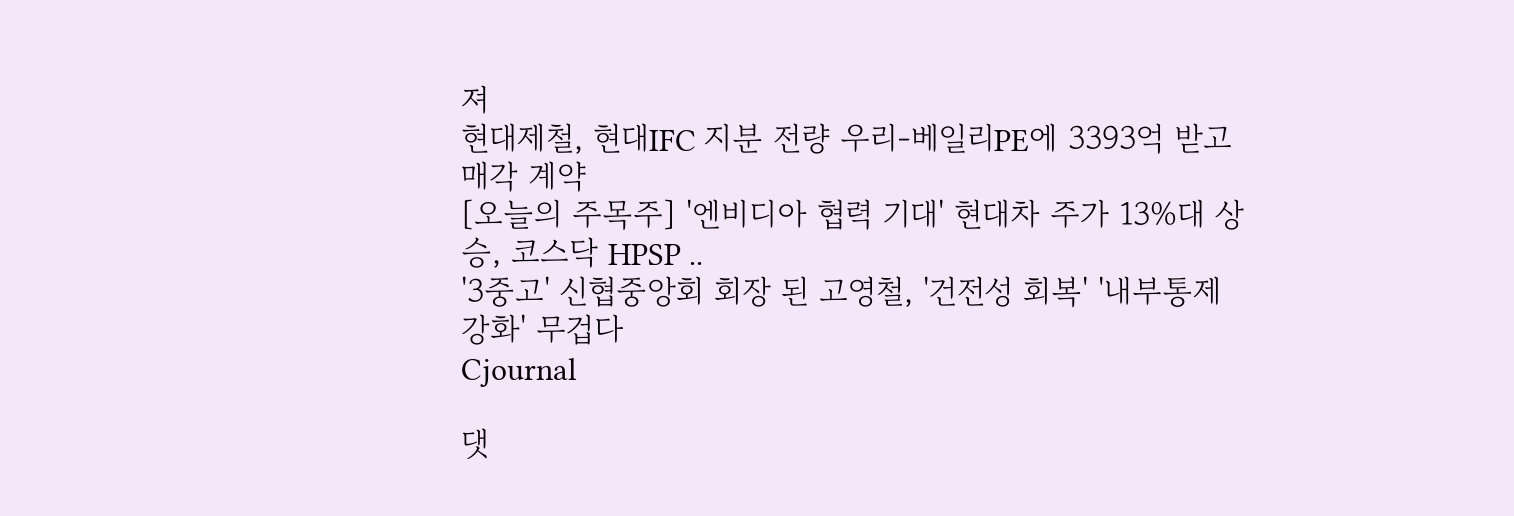져
현대제철, 현대IFC 지분 전량 우리-베일리PE에 3393억 받고 매각 계약
[오늘의 주목주] '엔비디아 협력 기대' 현대차 주가 13%대 상승, 코스닥 HPSP ..
'3중고' 신협중앙회 회장 된 고영철, '건전성 회복' '내부통제 강화' 무겁다
Cjournal

댓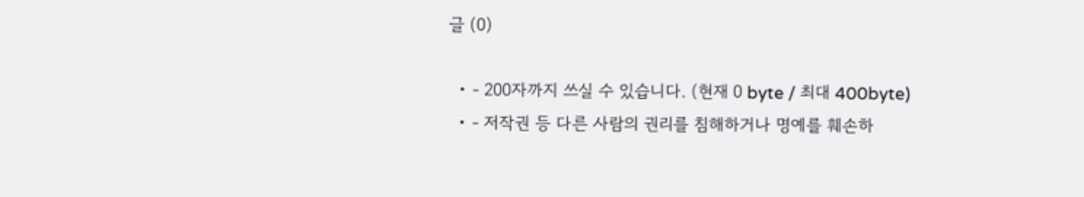글 (0)

  • - 200자까지 쓰실 수 있습니다. (현재 0 byte / 최대 400byte)
  • - 저작권 등 다른 사람의 권리를 침해하거나 명예를 훼손하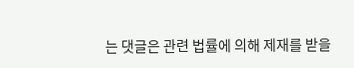는 댓글은 관련 법률에 의해 제재를 받을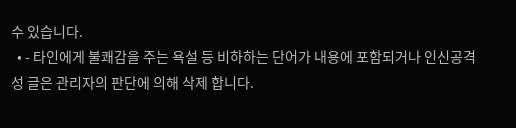수 있습니다.
  • - 타인에게 불쾌감을 주는 욕설 등 비하하는 단어가 내용에 포함되거나 인신공격성 글은 관리자의 판단에 의해 삭제 합니다.